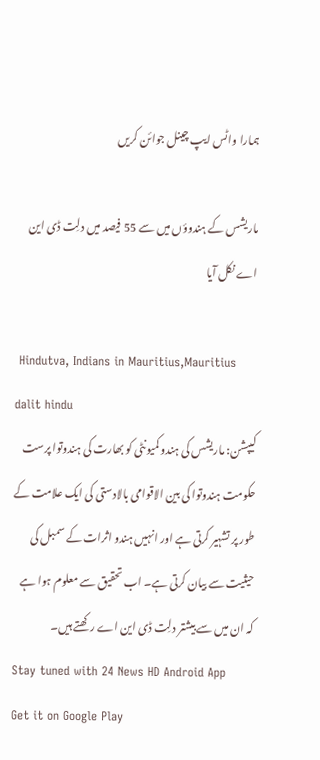ہمارا واٹس ایپ چینل جوائن کریں

ماریشس کے ہندوؤں میں سے 55 فیصد میں دلِت ڈی این اے نکل آیا

 Hindutva, Indians in Mauritius,Mauritius dalit hindu
کیپشن: ماریشس کی ہندو کمیونٹی کو بھارت کی ہندوتوا پرست حکومت ہندوتوا کی بین الاقوامی بالادستی کی ایک علامت کے طور پر تشہیر کرتی ہے اور انہیں ہندو اثرات کے سمبل کی حیثیت سے بیان کرتی ہے۔ اب تحقیق سے معلوم ہوا ہے کہ ان میں سے بیشتر دلِت ڈی این اے رکھتے ہیں۔
Stay tuned with 24 News HD Android App
Get it on Google Play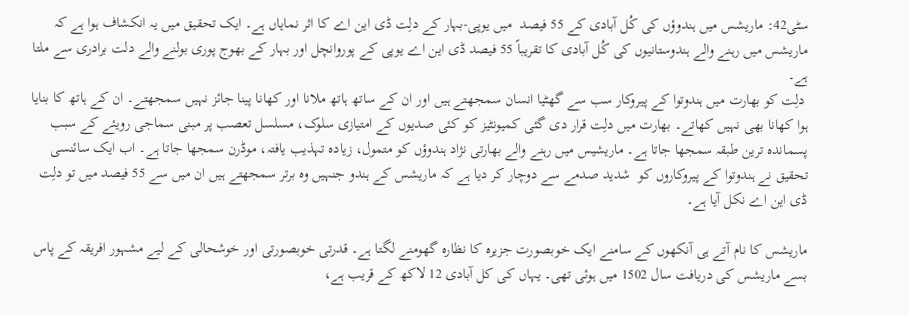سٹی42: ماریشس میں ہندوؤں کی کُل آبادی کے 55 فیصد  میں یوپی-بہار کے دلِت ڈی این اے کا اثر نمایاں ہے۔ ایک تحقیق میں یہ انکشاف ہوا ہے کہ ماریشس میں رہنے والے ہندوستانیوں کی کُل آبادی کا تقریباً 55 فیصد ڈی این اے یوپی کے پوروانچل اور بہار کے بھوج پوری بولنے والے دلت برادری سے ملتا ہے۔
 دلِت کو بھارت میں ہندوتوا کے پیروکار سب سے گھٹیا انسان سمجھتے ہیں اور ان کے ساتھ ہاتھ ملانا اور کھانا پینا جائز نہیں سمجھتے۔ ان کے ہاتھ کا بنایا ہوا کھانا بھی نہیں کھاتے۔ بھارت میں دلِت قرار دی گئی کمیونٹیز کو کئی صدیوں کے امتیازی سلوک، مسلسل تعصب پر مبنی سماجی رویئے کے سبب پسماندہ ترین طبقہ سمجھا جاتا ہے۔ ماریشیس میں رہنے والے بھارتی نژاد ہندوؤں کو متمول، زیادہ تہذیب یافتہ، موڈرن سمجھا جاتا ہے۔ اب ایک سائنسی تحقیق نے ہندوتوا کے پیروکاروں کو  شدید صدمے سے دوچار کر دیا ہے کہ ماریشس کے ہندو جنہیں وہ برتر سمجھتے ہیں ان میں سے 55 فیصد میں تو دلِت ڈی این اے نکل آیا ہے۔

ماریشس کا نام آتے ہی آنکھوں کے سامنے ایک خوبصورت جزیرہ کا نظارہ گھومنے لگتا ہے۔ قدرتی خوبصورتی اور خوشحالی کے لیے مشہور افریقہ کے پاس بسے ماریشس کی دریافت سال 1502 میں ہوئی تھی۔ یہاں کی کل آبادی 12 لاکھ کے قریب ہے،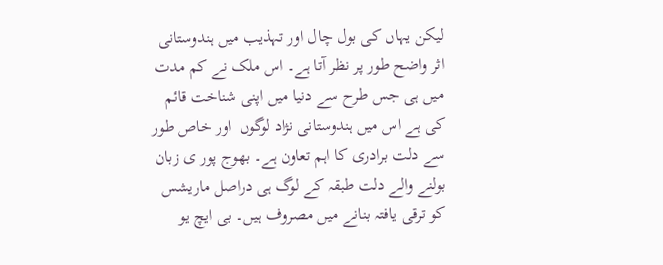لیکن یہاں کی بول چال اور تہذیب میں ہندوستانی اثر واضح طور پر نظر آتا ہے۔ اس ملک نے کم مدت میں ہی جس طرح سے دنیا میں اپنی شناخت قائم کی ہے اس میں ہندوستانی نژاد لوگوں  اور خاص طور سے دلت برادری کا اہم تعاون ہے۔ بھوج پور ی زبان بولنے والے دلت طبقہ کے لوگ ہی دراصل ماریشس کو ترقی یافتہ بنانے میں مصروف ہیں۔ بی ایچ یو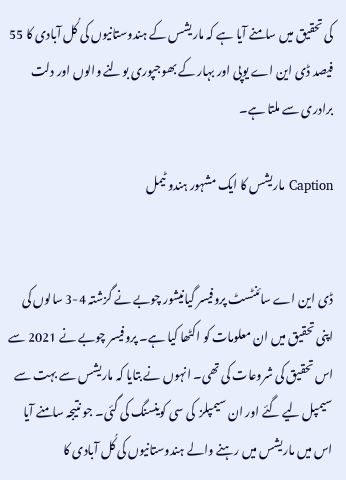کی تحقیق میں سامنے آیا ہے کہ ماریشس کے ہندوستانیوں کی کُل آبادی کا 55 فیصد ڈی این اے یوپی اور بہار کے بھوجپوری بولنے والوں اور دلت برادری سے ملتا ہے۔

Caption ماریشس کا ایک مشہور ہندو ٹیمل


ڈی این اے سائنٹسٹ پروفیسر گیانیشور چوبے نے گزشتہ 4-3 سالوں کی اپنی تحقیق میں ان معلومات کو اکٹھا کیا ہے۔ پروفیسر چوبے نے 2021 سے اس تحقیق کی شروعات کی تھی۔ انہوں نے بتایا کہ ماریشس سے بہت سے سیمپل لیے گئے اور ان سیمپلز  کی سی کوینسنگ کی گئی۔ جو نتیجہ سامنے آیا اس میں ماریشس میں رہنے والے ہندوستانیوں کی کُل آبادی کا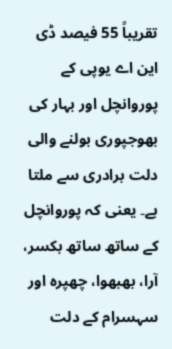تقریباً 55 فیصد ڈی این اے یوپی کے پوروانچل اور بہار کی بھوجپوری بولنے والی دلت برادری سے ملتا ہے۔ یعنی کہ پوروانچل کے ساتھ ساتھ بکسر، آرا، بھبھوا، چھپرہ اور سہسرام کے دلت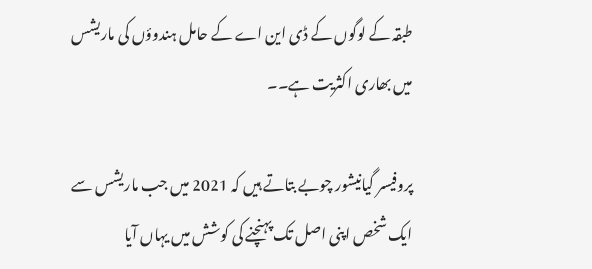طبقہ کے لوگوں کے ڈی این اے کے حامل ہندوؤں کی ماریشس میں بھاری اکثریت ہے۔۔

پروفیسر گیانیشور چوبے بتاتے ہیں کہ 2021 میں جب ماریشس سے ایک شخص اپنی اصل تک پہنچنے کی کوشش میں یہاں آیا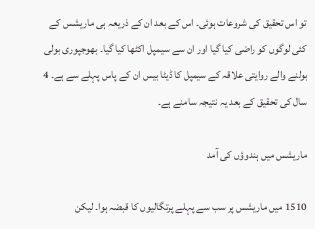تو اس تحقیق کی شروعات ہوئی۔ اس کے بعد ان کے ذریعہ ہی ماریشس کے کئی لوگوں کو راضی کیا گیا اور ان سے سیمپل اکٹھا کیا گیا۔ بھوجپوری بولی بولنے والے روایتی علاقہ کے سیمپل کا ڈیٹا بیس ان کے پاس پہلے سے ہے۔ 4 سال کی تحقیق کے بعد یہ نتیجہ سامنے ہے۔

ماریشس میں ہندوؤں کی آمد

1510 میں ماریشس پر سب سے پہلے پرتگالیوں کا قبضہ ہوا۔ لیکن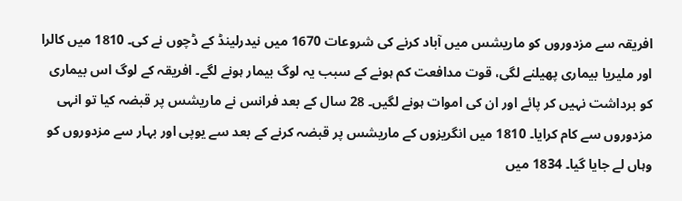افریقہ سے مزدوروں کو ماریشس میں آباد کرنے کی شروعات 1670 میں نیدرلینڈ کے ڈچوں نے کی۔ 1810 میں کالرا اور ملیریا بیماری پھیلنے لگی، قوت مدافعت کم ہونے کے سبب یہ لوگ بیمار ہونے لگے۔ افریقہ کے لوگ اس بیماری کو برداشت نہیں کر پائے اور ان کی اموات ہونے لگیں۔ 28 سال کے بعد فرانس نے ماریشس پر قبضہ کیا تو انہی مزدوروں سے کام کرایا۔ 1810 میں انگریزوں کے ماریشس پر قبضہ کرنے کے بعد سے یوپی اور بہار سے مزدوروں کو وہاں لے جایا گیا۔ 1834 میں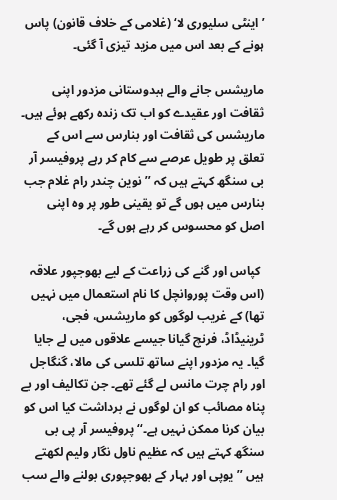’اینٹی سلیوری لا‘ (غلامی کے خلاف قانون) پاس ہونے کے بعد اس میں مزید تیزی آ گئی۔

ماریشس جانے والے ہبدوستانی مزدور اپنی ثقافت اور عقیدے کو اب تک زندہ رکھے ہوئے ہیں۔ ماریشس کی ثقافت اور بنارس سے اس کے تعلق پر طویل عرصے سے کام کر رہے پروفیسر آر بی سنگھ کہتے ہیں کہ ’’نوین چندر رام غلام جب بنارس میں ہوں گے تو یقینی طور پر وہ اپنی اصل کو محسوس کر رہے ہوں گے۔

 کپاس اور گنے کی زراعت کے لیے بھوجپور علاقہ (اس وقت پوروانچل کا نام استعمال میں نہیں تھا) کے غریب لوگوں کو ماریشس، فجی، ٹرینیڈاڈ، فرنچ گیانا جیسے علاقوں میں لے جایا گیا۔ یہ مزدور اپنے ساتھ تلسی کی مالا، گنگاجل اور رام چرت مانس لے گئے تھے۔ جن تکالیف اور بے پناہ مصائب کو ان لوگوں نے برداشت کیا اس کو بیان کرنا ممکن نہیں ہے۔‘‘ پروفیسر آر پی بی سنگھ کہتے ہیں کہ عظیم ناول نگار ولیم لکھتے ہیں ’’یوپی اور بہار کے بھوجپوری بولنے والے سب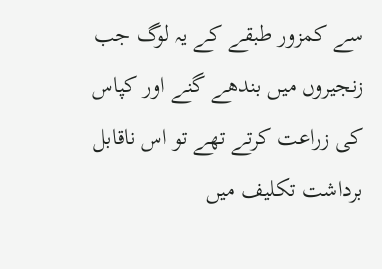سے کمزور طبقے کے یہ لوگ جب زنجیروں میں بندھے گنے اور کپاس کی زراعت کرتے تھے تو اس ناقابل برداشت تکلیف میں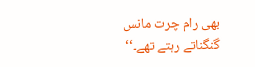بھی رام چرت مانس گنگناتے رہتے تھے۔‘‘